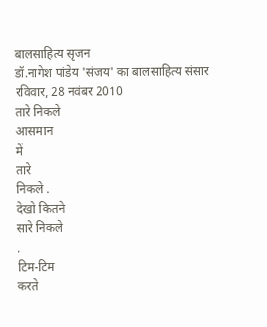बालसाहित्य सृजन
डॉ.नागेश पांडेय 'संजय' का बालसाहित्य संसार
रविवार, 28 नवंबर 2010
तारे निकले
आसमान
में
तारे
निकले .
देखो कितने
सारे निकले
.
टिम-टिम
करते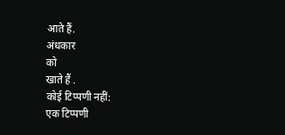आते हैं.
अंधकार
को
खाते हैं .
कोई टिप्पणी नहीं:
एक टिप्पणी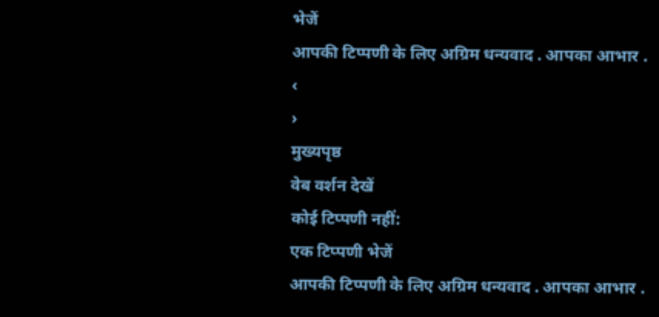भेजें
आपकी टिप्पणी के लिए अग्रिम धन्यवाद . आपका आभार .
‹
›
मुख्यपृष्ठ
वेब वर्शन देखें
कोई टिप्पणी नहीं:
एक टिप्पणी भेजें
आपकी टिप्पणी के लिए अग्रिम धन्यवाद . आपका आभार .